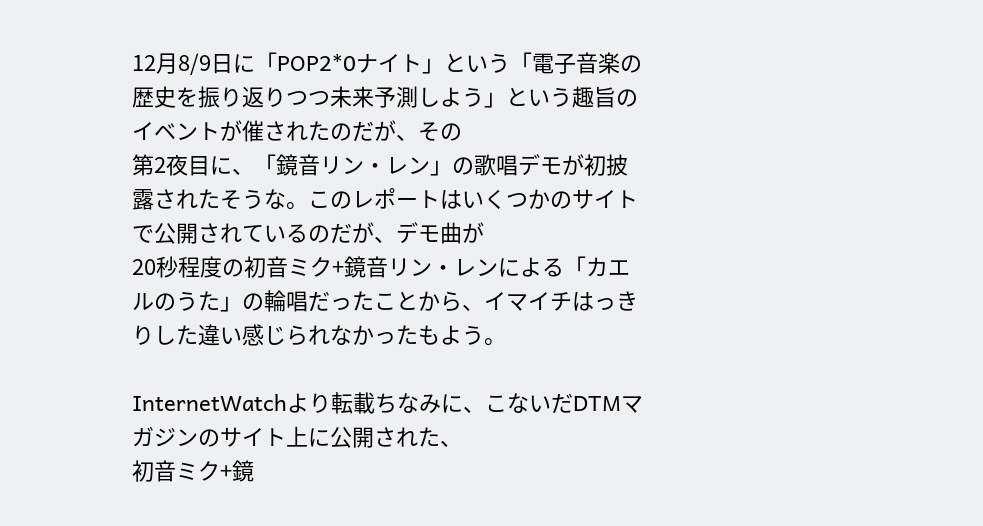12月8/9日に「POP2*0ナイト」という「電子音楽の歴史を振り返りつつ未来予測しよう」という趣旨のイベントが催されたのだが、その
第2夜目に、「鏡音リン・レン」の歌唱デモが初披露されたそうな。このレポートはいくつかのサイトで公開されているのだが、デモ曲が
20秒程度の初音ミク+鏡音リン・レンによる「カエルのうた」の輪唱だったことから、イマイチはっきりした違い感じられなかったもよう。

InternetWatchより転載ちなみに、こないだDTMマガジンのサイト上に公開された、
初音ミク+鏡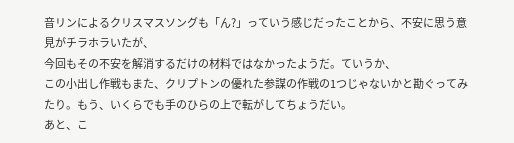音リンによるクリスマスソングも「ん?」っていう感じだったことから、不安に思う意見がチラホラいたが、
今回もその不安を解消するだけの材料ではなかったようだ。ていうか、
この小出し作戦もまた、クリプトンの優れた参謀の作戦の1つじゃないかと勘ぐってみたり。もう、いくらでも手のひらの上で転がしてちょうだい。
あと、こ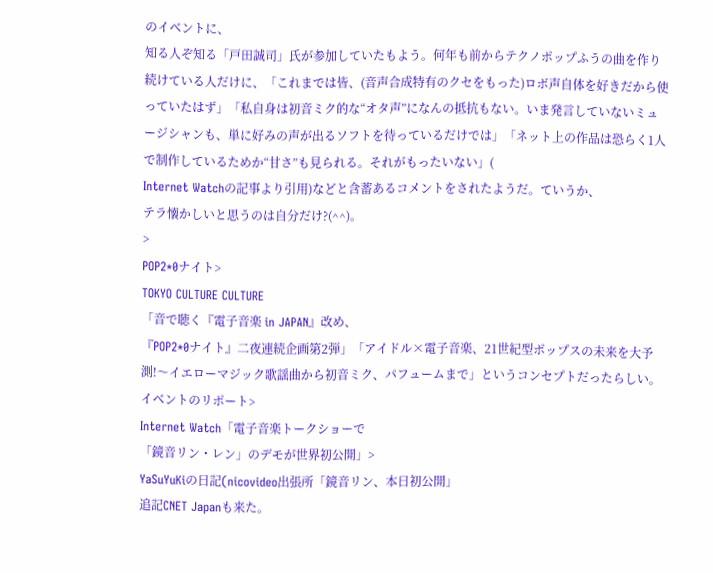のイベントに、
知る人ぞ知る「戸田誠司」氏が参加していたもよう。何年も前からテクノポップふうの曲を作り続けている人だけに、「これまでは皆、(音声合成特有のクセをもった)ロボ声自体を好きだから使っていたはず」「私自身は初音ミク的な“オタ声”になんの抵抗もない。いま発言していないミュージシャンも、単に好みの声が出るソフトを待っているだけでは」「ネット上の作品は恐らく1人で制作しているためか“甘さ”も見られる。それがもったいない」(
Internet Watchの記事より引用)などと含蓄あるコメントをされたようだ。ていうか、
テラ懐かしいと思うのは自分だけ?(^^)。
>
POP2*0ナイト>
TOKYO CULTURE CULTURE
「音で聴く『電子音楽 in JAPAN』改め、
『POP2*0ナイト』二夜連続企画第2弾」「アイドル×電子音楽、21世紀型ポップスの未来を大予測!〜イエローマジック歌謡曲から初音ミク、パフュームまで」というコンセプトだったらしい。
イベントのリポート>
Internet Watch「電子音楽トークショーで
「鏡音リン・レン」のデモが世界初公開」>
YaSuYuKiの日記(nicovideo出張所「鏡音リン、本日初公開」
追記CNET Japanも来た。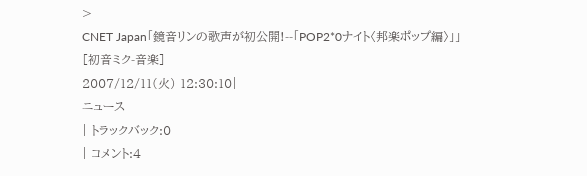>
CNET Japan「鏡音リンの歌声が初公開!--「POP2*0ナイト〈邦楽ポップ編〉」」
[初音ミク-音楽]
2007/12/11(火) 12:30:10|
ニュース
| トラックバック:0
| コメント:4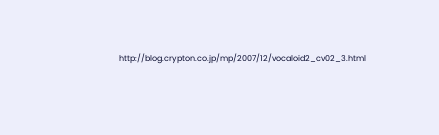http://blog.crypton.co.jp/mp/2007/12/vocaloid2_cv02_3.html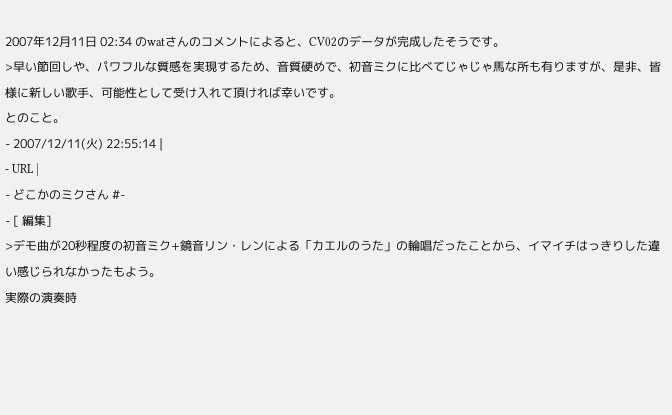2007年12月11日 02:34 のwatさんのコメントによると、CV02のデータが完成したそうです。
>早い節回しや、パワフルな質感を実現するため、音質硬めで、初音ミクに比べてじゃじゃ馬な所も有りますが、是非、皆様に新しい歌手、可能性として受け入れて頂ければ幸いです。
とのこと。
- 2007/12/11(火) 22:55:14 |
- URL |
- どこかのミクさん #-
- [ 編集]
>デモ曲が20秒程度の初音ミク+鏡音リン・レンによる「カエルのうた」の輪唱だったことから、イマイチはっきりした違い感じられなかったもよう。
実際の演奏時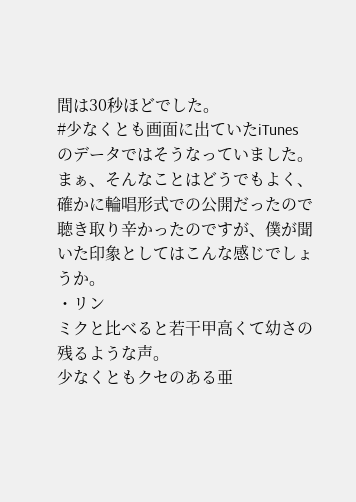間は30秒ほどでした。
#少なくとも画面に出ていたiTunesのデータではそうなっていました。
まぁ、そんなことはどうでもよく、確かに輪唱形式での公開だったので聴き取り辛かったのですが、僕が聞いた印象としてはこんな感じでしょうか。
・リン
ミクと比べると若干甲高くて幼さの残るような声。
少なくともクセのある亜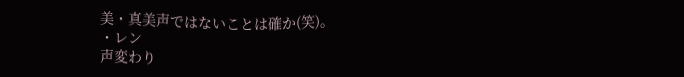美・真美声ではないことは確か(笑)。
・レン
声変わり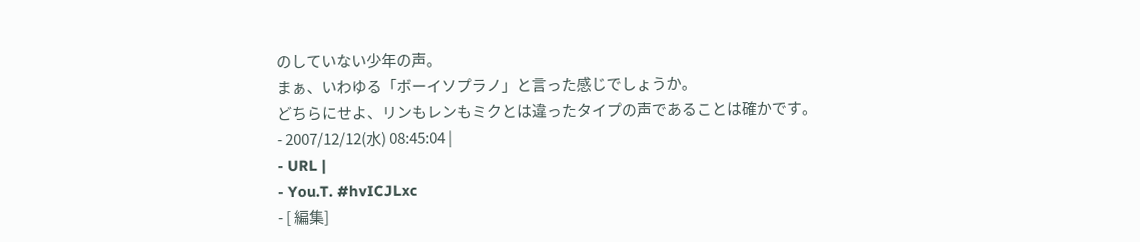のしていない少年の声。
まぁ、いわゆる「ボーイソプラノ」と言った感じでしょうか。
どちらにせよ、リンもレンもミクとは違ったタイプの声であることは確かです。
- 2007/12/12(水) 08:45:04 |
- URL |
- You.T. #hvICJLxc
- [ 編集]